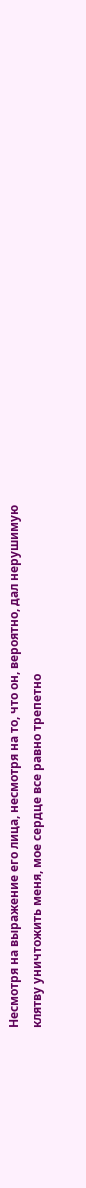Несмотря на выражение его лица, несмотря на то, что он, вероятно, дал нерушимую клятву уничтожить меня, мое сердце все равно трепетно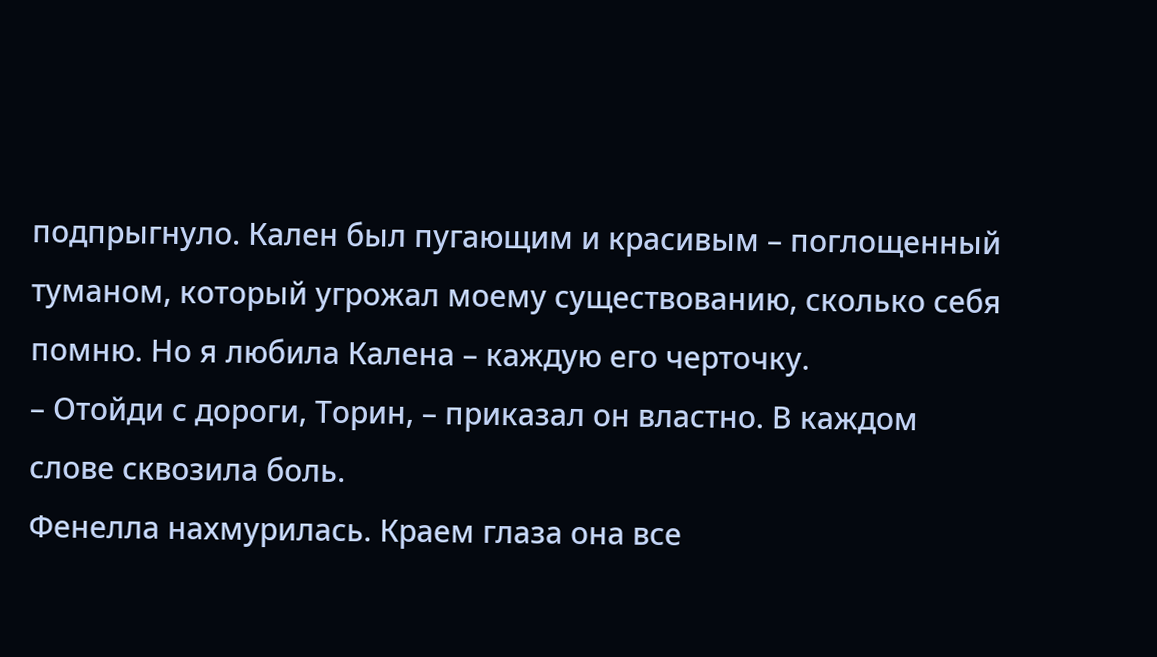подпрыгнуло. Кален был пугающим и красивым – поглощенный туманом, который угрожал моему существованию, сколько себя помню. Но я любила Калена – каждую его черточку.
– Отойди с дороги, Торин, – приказал он властно. В каждом слове сквозила боль.
Фенелла нахмурилась. Краем глаза она все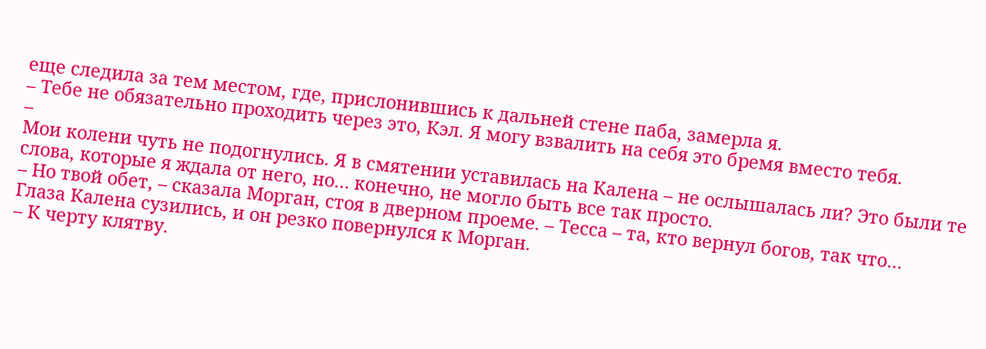еще следила за тем местом, где, прислонившись к дальней стене паба, замерла я.
– Тебе не обязательно проходить через это, Кэл. Я могу взвалить на себя это бремя вместо тебя.
–
Мои колени чуть не подогнулись. Я в смятении уставилась на Калена – не ослышалась ли? Это были те слова, которые я ждала от него, но… конечно, не могло быть все так просто.
– Но твой обет, – сказала Морган, стоя в дверном проеме. – Тесса – та, кто вернул богов, так что…
Глаза Калена сузились, и он резко повернулся к Морган.
– К черту клятву.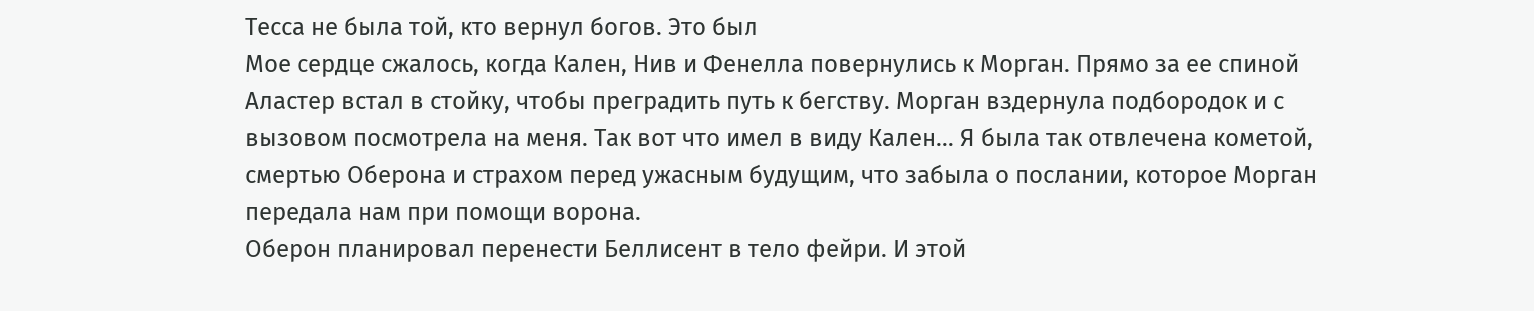Тесса не была той, кто вернул богов. Это был
Мое сердце сжалось, когда Кален, Нив и Фенелла повернулись к Морган. Прямо за ее спиной Аластер встал в стойку, чтобы преградить путь к бегству. Морган вздернула подбородок и с вызовом посмотрела на меня. Так вот что имел в виду Кален… Я была так отвлечена кометой, смертью Оберона и страхом перед ужасным будущим, что забыла о послании, которое Морган передала нам при помощи ворона.
Оберон планировал перенести Беллисент в тело фейри. И этой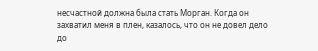несчастной должна была стать Морган. Когда он захватил меня в плен, казалось, что он не довел дело до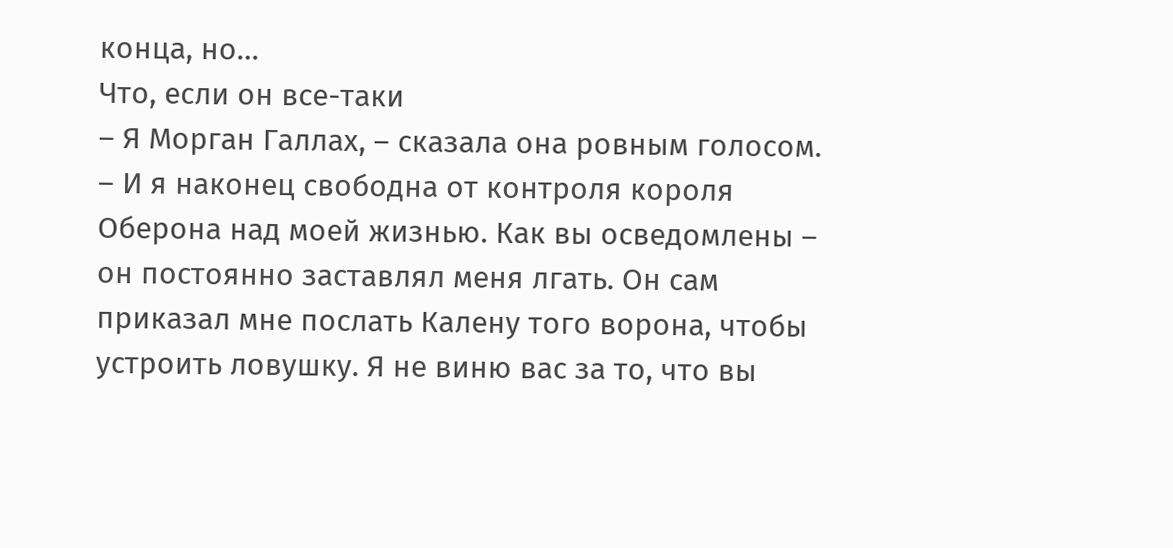конца, но…
Что, если он все-таки
– Я Морган Галлах, – сказала она ровным голосом. – И я наконец свободна от контроля короля Оберона над моей жизнью. Как вы осведомлены – он постоянно заставлял меня лгать. Он сам приказал мне послать Калену того ворона, чтобы устроить ловушку. Я не виню вас за то, что вы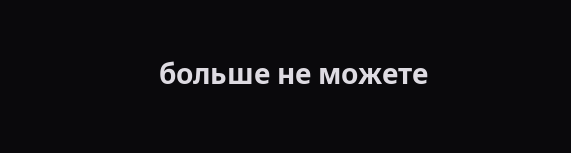больше не можете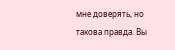мне доверять, но такова правда. Вы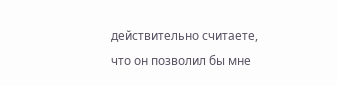действительно считаете, что он позволил бы мне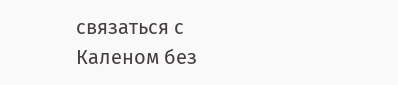связаться с Каленом без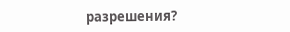разрешения?